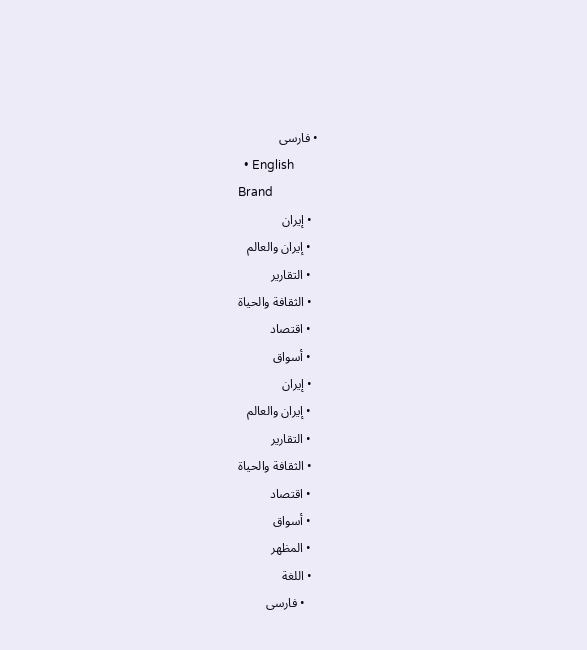• فارسی
  • English
Brand
  • إيران
  • إيران والعالم
  • التقارير
  • الثقافة والحياة
  • اقتصاد
  • أسواق
  • إيران
  • إيران والعالم
  • التقارير
  • الثقافة والحياة
  • اقتصاد
  • أسواق
  • المظهر
  • اللغة
    • فارسی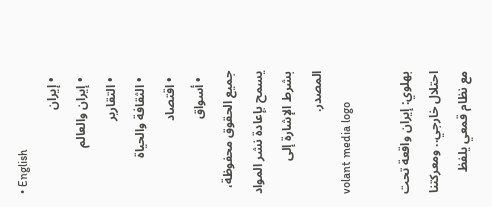• English
  • إيران
  • إيران والعالم
  • التقارير
  • الثقافة والحياة
  • اقتصاد
  • أسواق
جميع الحقوق محفوظة، يسمح بإعادة نشر المواد بشرط الإشارة إلى المصدر.
volant media logo

بهلوي: إيران واقعة تحت احتلال خارجي.. ومعركتنا مع نظام قمعي يلفظ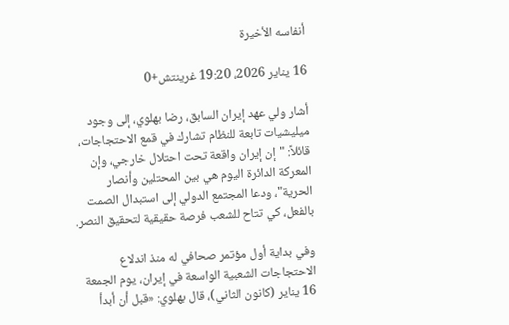أنفاسه الأخيرة

16 يناير 2026، 19:20 غرينتش+0

أشار ولي عهد إيران السابق، رضا بهلوي، إلى وجود ميليشيات تابعة للنظام تشارك في قمع الاحتجاجات، قائلاً: "إن إيران واقعة تحت احتلال خارجي، وإن المعركة الدائرة اليوم هي بين المحتلين وأنصار الحرية"، ودعا المجتمع الدولي إلى استبدال الصمت بالفعل، كي تتاح للشعب فرصة حقيقية لتحقيق النصر.

وفي بداية أول مؤتمر صحافي له منذ اندلاع الاحتجاجات الشعبية الواسعة في إيران، يوم الجمعة 16 يناير (كانون الثاني)، قال بهلوي: «قبل أن أبدأ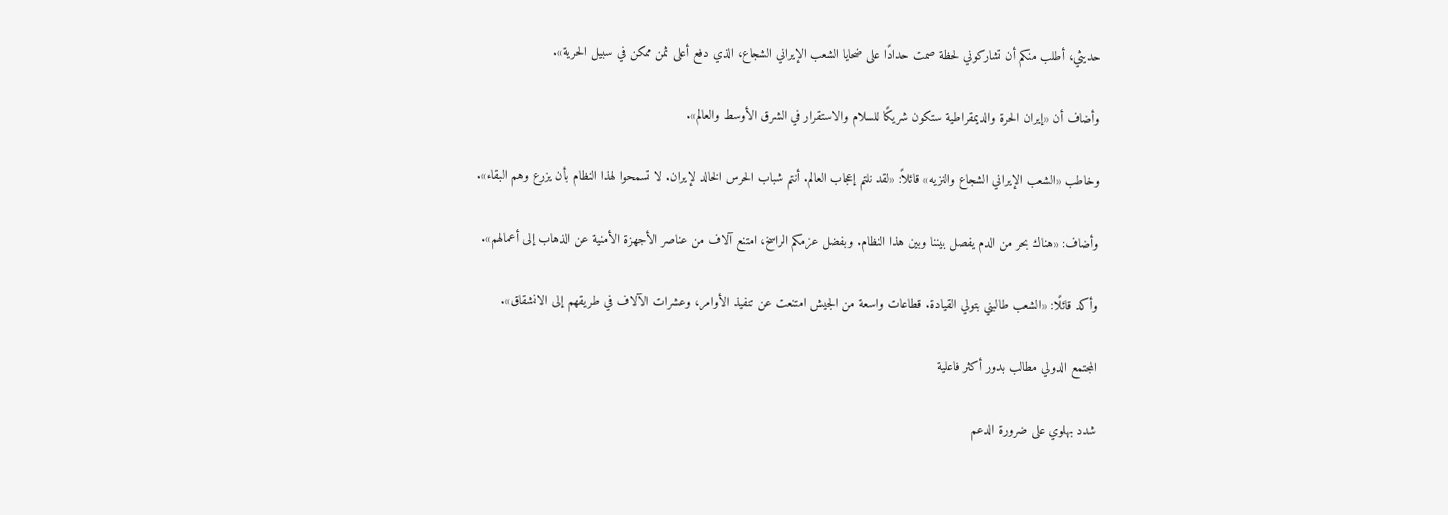حديثي، أطلب منكم أن تشاركوني لحظة صمت حدادًا على ضحايا الشعب الإيراني الشجاع، الذي دفع أعلى ثمن ممكن في سبيل الحرية».

وأضاف أن «إيران الحرة والديمقراطية ستكون شريكًا للسلام والاستقرار في الشرق الأوسط والعالم».

وخاطب «الشعب الإيراني الشجاع والنزيه» قائلاً: «لقد نلتم إعجاب العالم. أنتم شباب الحرس الخالد لإيران. لا تسمحوا لهذا النظام بأن يزرع وهم البقاء».

وأضاف: «هناك بحر من الدم يفصل بيننا وبين هذا النظام. وبفضل عزمكم الراسخ، امتنع آلاف من عناصر الأجهزة الأمنية عن الذهاب إلى أعمالهم».

وأكد قائلًا: «الشعب طالبني بتولي القيادة. قطاعات واسعة من الجيش امتنعت عن تنفيذ الأوامر، وعشرات الآلاف في طريقهم إلى الانشقاق».

المجتمع الدولي مطالب بدور أكثر فاعلية

شدد بهلوي على ضرورة الدعم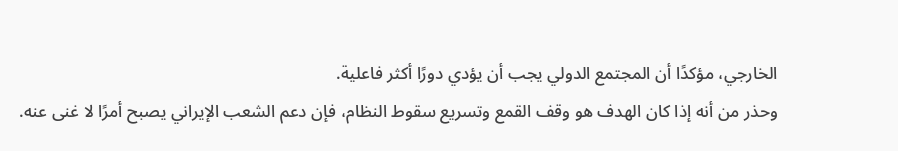الخارجي، مؤكدًا أن المجتمع الدولي يجب أن يؤدي دورًا أكثر فاعلية.
وحذر من أنه إذا كان الهدف هو وقف القمع وتسريع سقوط النظام، فإن دعم الشعب الإيراني يصبح أمرًا لا غنى عنه.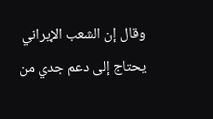وقال إن الشعب الإيراني يحتاج إلى دعم جدي من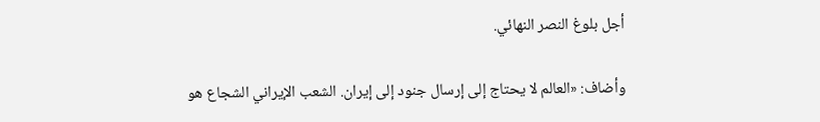أجل بلوغ النصر النهائي.

وأضاف: «العالم لا يحتاج إلى إرسال جنود إلى إيران. الشعب الإيراني الشجاع هو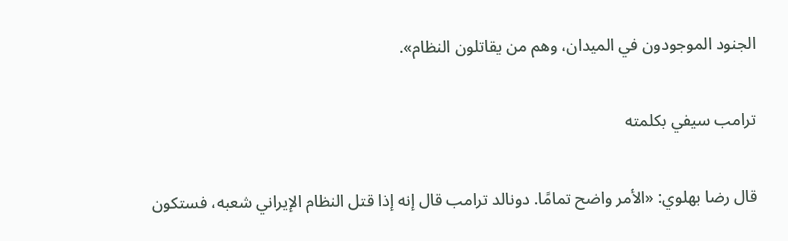الجنود الموجودون في الميدان، وهم من يقاتلون النظام».

ترامب سيفي بكلمته

قال رضا بهلوي: «الأمر واضح تمامًا. دونالد ترامب قال إنه إذا قتل النظام الإيراني شعبه، فستكون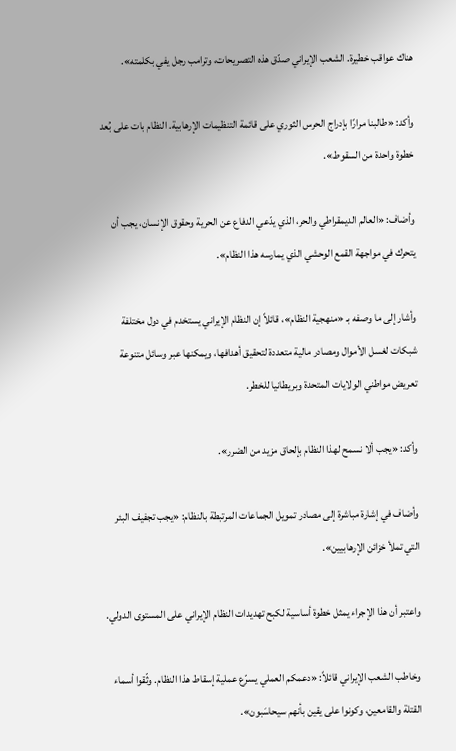هناك عواقب خطيرة. الشعب الإيراني صدّق هذه التصريحات، وترامب رجل يفي بكلمته».

وأكد: «طالبنا مرارًا بإدراج الحرس الثوري على قائمة التنظيمات الإرهابية. النظام بات على بُعد خطوة واحدة من السقوط».

وأضاف: «العالم الديمقراطي والحر، الذي يدّعي الدفاع عن الحرية وحقوق الإنسان، يجب أن يتحرك في مواجهة القمع الوحشي الذي يمارسه هذا النظام».

وأشار إلى ما وصفه بـ «منهجية النظام»، قائلاً إن النظام الإيراني يستخدم في دول مختلفة شبكات لغسل الأموال ومصادر مالية متعددة لتحقيق أهدافها، ويمكنها عبر وسائل متنوعة تعريض مواطني الولايات المتحدة وبريطانيا للخطر.

وأكد: «يجب ألا نسمح لهذا النظام بإلحاق مزيد من الضرر».

وأضاف في إشارة مباشرة إلى مصادر تمويل الجماعات المرتبطة بالنظام: «يجب تجفيف البئر التي تملأ خزائن الإرهابيين».

واعتبر أن هذا الإجراء يمثل خطوة أساسية لكبح تهديدات النظام الإيراني على المستوى الدولي.

وخاطب الشعب الإيراني قائلاً: «دعمكم العملي يسرّع عملية إسقاط هذا النظام. وثّقوا أسماء القتلة والقامعين، وكونوا على يقين بأنهم سيحاسَبون».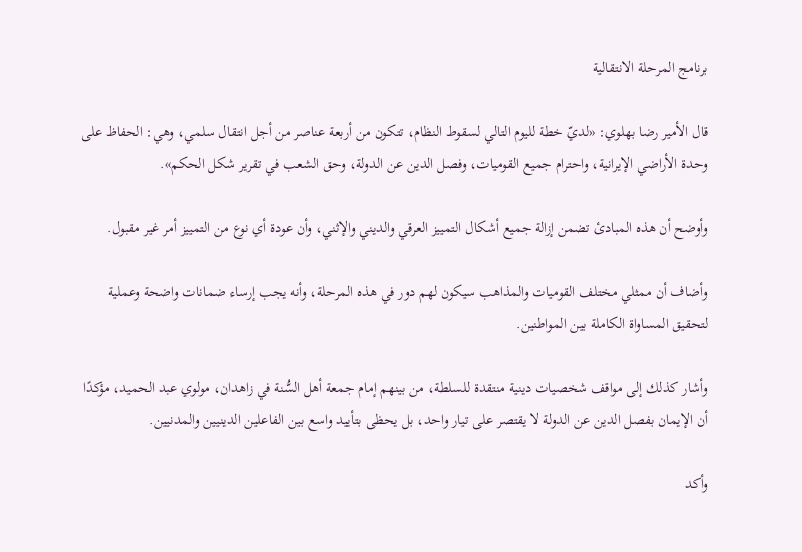برنامج المرحلة الانتقالية

قال الأمير رضا بهلوي: «لديّ خطة لليوم التالي لسقوط النظام، تتكون من أربعة عناصر من أجل انتقال سلمي، وهي: الحفاظ على وحدة الأراضي الإيرانية، واحترام جميع القوميات، وفصل الدين عن الدولة، وحق الشعب في تقرير شكل الحكم».

وأوضح أن هذه المبادئ تضمن إزالة جميع أشكال التمييز العرقي والديني والإثني، وأن عودة أي نوع من التمييز أمر غير مقبول.

وأضاف أن ممثلي مختلف القوميات والمذاهب سيكون لهم دور في هذه المرحلة، وأنه يجب إرساء ضمانات واضحة وعملية لتحقيق المساواة الكاملة بين المواطنين.

وأشار كذلك إلى مواقف شخصيات دينية منتقدة للسلطة، من بينهم إمام جمعة أهل السُّنة في زاهدان، مولوي عبد الحميد، مؤكدًا أن الإيمان بفصل الدين عن الدولة لا يقتصر على تيار واحد، بل يحظى بتأييد واسع بين الفاعلين الدينيين والمدنيين.

وأكد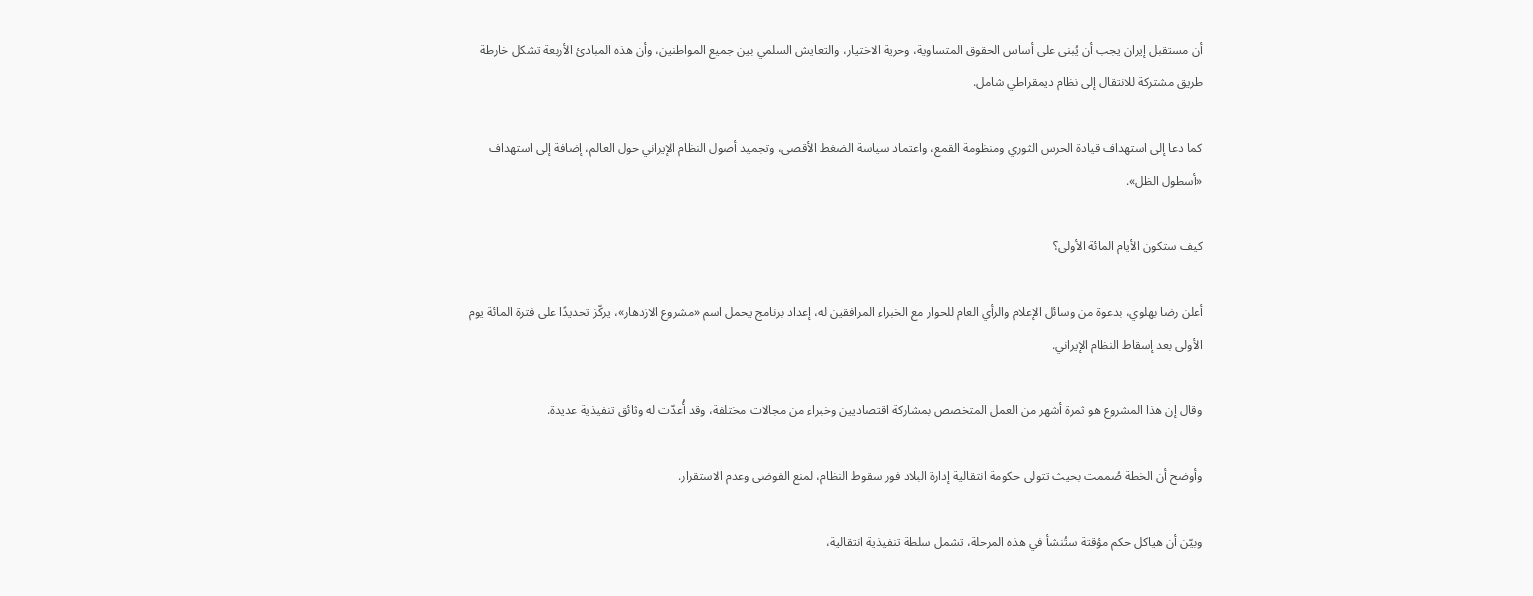أن مستقبل إيران يجب أن يُبنى على أساس الحقوق المتساوية، وحرية الاختيار، والتعايش السلمي بين جميع المواطنين، وأن هذه المبادئ الأربعة تشكل خارطة طريق مشتركة للانتقال إلى نظام ديمقراطي شامل.

كما دعا إلى استهداف قيادة الحرس الثوري ومنظومة القمع، واعتماد سياسة الضغط الأقصى، وتجميد أصول النظام الإيراني حول العالم، إضافة إلى استهداف «أسطول الظل».

كيف ستكون الأيام المائة الأولى؟

أعلن رضا بهلوي، بدعوة من وسائل الإعلام والرأي العام للحوار مع الخبراء المرافقين له، إعداد برنامج يحمل اسم «مشروع الازدهار»، يركّز تحديدًا على فترة المائة يوم الأولى بعد إسقاط النظام الإيراني.

وقال إن هذا المشروع هو ثمرة أشهر من العمل المتخصص بمشاركة اقتصاديين وخبراء من مجالات مختلفة، وقد أُعدّت له وثائق تنفيذية عديدة.

وأوضح أن الخطة صُممت بحيث تتولى حكومة انتقالية إدارة البلاد فور سقوط النظام، لمنع الفوضى وعدم الاستقرار.

وبيّن أن هياكل حكم مؤقتة ستُنشأ في هذه المرحلة، تشمل سلطة تنفيذية انتقالية،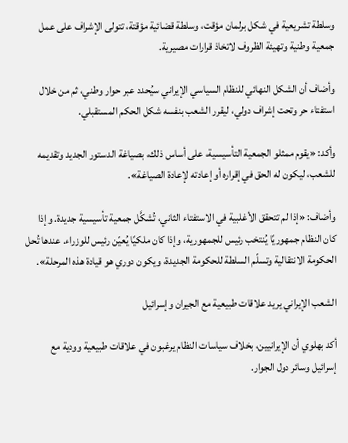وسلطة تشريعية في شكل برلمان مؤقت، وسلطة قضائية مؤقتة، تتولى الإشراف على عمل جمعية وطنية وتهيئة الظروف لاتخاذ قرارات مصيرية.

وأضاف أن الشكل النهائي للنظام السياسي الإيراني سيُحدد عبر حوار وطني، ثم من خلال استفتاء حر وتحت إشراف دولي، ليقرر الشعب بنفسه شكل الحكم المستقبلي.

وأكد: «يقوم ممثلو الجمعية التأسيسية، على أساس ذلك، بصياغة الدستور الجديد وتقديمه للشعب، ليكون له الحق في إقراره أو إعادته لإعادة الصياغة».

وأضاف: «إذا لم تتحقق الأغلبية في الاستفتاء الثاني، تُشكَّل جمعية تأسيسية جديدة. وإذا كان النظام جمهوريًا يُنتخب رئيس للجمهورية، وإذا كان ملكيًا يُعيّن رئيس للوزراء. عندها تُحل الحكومة الانتقالية وتسلّم السلطة للحكومة الجديدة، ويكون دوري هو قيادة هذه المرحلة».

الشعب الإيراني يريد علاقات طبيعية مع الجيران وإسرائيل

أكد بهلوي أن الإيرانيين، بخلاف سياسات النظام يرغبون في علاقات طبيعية وودية مع إسرائيل وسائر دول الجوار.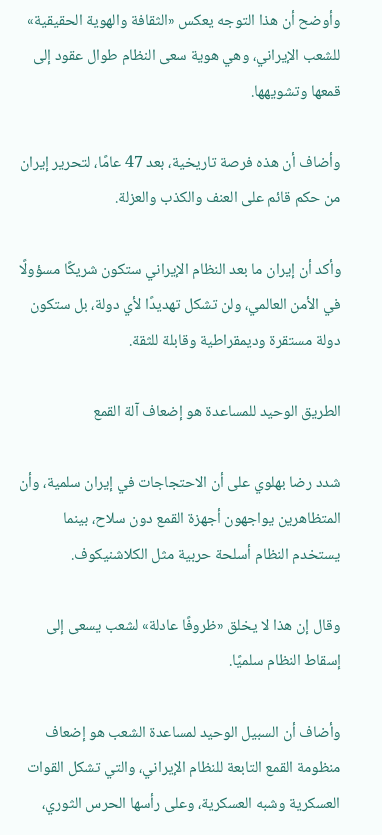وأوضح أن هذا التوجه يعكس «الثقافة والهوية الحقيقية» للشعب الإيراني، وهي هوية سعى النظام طوال عقود إلى قمعها وتشويهها.

وأضاف أن هذه فرصة تاريخية، بعد 47 عامًا، لتحرير إيران من حكم قائم على العنف والكذب والعزلة.

وأكد أن إيران ما بعد النظام الإيراني ستكون شريكًا مسؤولًا في الأمن العالمي، ولن تشكل تهديدًا لأي دولة، بل ستكون دولة مستقرة وديمقراطية وقابلة للثقة.

الطريق الوحيد للمساعدة هو إضعاف آلة القمع

شدد رضا بهلوي على أن الاحتجاجات في إيران سلمية، وأن المتظاهرين يواجهون أجهزة القمع دون سلاح، بينما يستخدم النظام أسلحة حربية مثل الكلاشنيكوف.

وقال إن هذا لا يخلق «ظروفًا عادلة» لشعب يسعى إلى إسقاط النظام سلميًا.

وأضاف أن السبيل الوحيد لمساعدة الشعب هو إضعاف منظومة القمع التابعة للنظام الإيراني، والتي تشكل القوات العسكرية وشبه العسكرية، وعلى رأسها الحرس الثوري،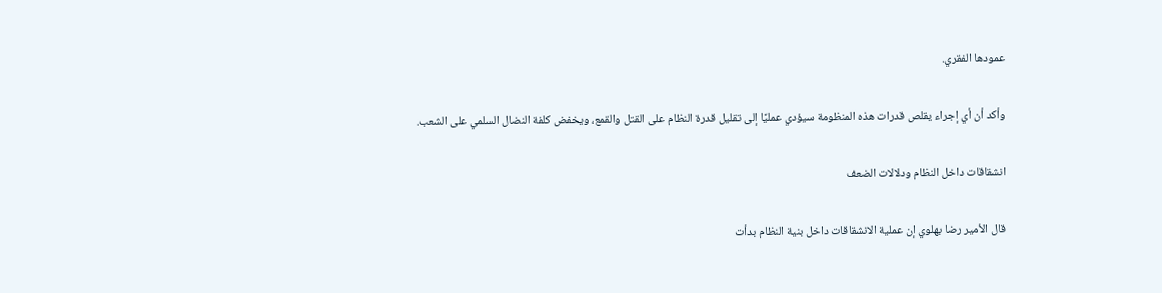عمودها الفقري.

وأكد أن أي إجراء يقلص قدرات هذه المنظومة سيؤدي عمليًا إلى تقليل قدرة النظام على القتل والقمع، ويخفض كلفة النضال السلمي على الشعب.

انشقاقات داخل النظام ودلالات الضعف

قال الأمير رضا بهلوي إن عملية الانشقاقات داخل بنية النظام بدأت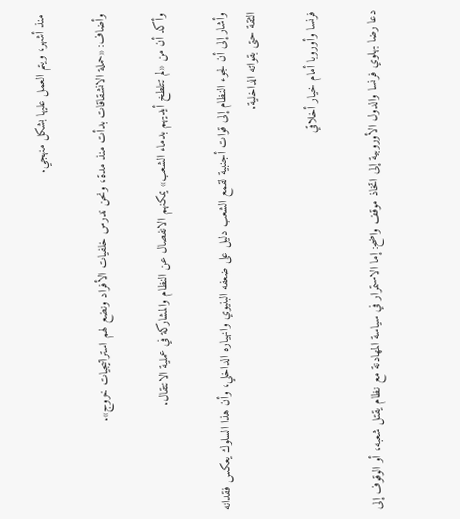منذ أشهر، ويتم العمل عليها بشكل منهجي.

وأضاف: «حملة الانشقاقات بدأت منذ مدة، ونحن ندرس خلفيات الأفراد ونضع لهم استراتيجيات خروج».

وأكد أن من «لم تتلطخ أيديهم بدماء الشعب» يمكنهم الانفصال عن النظام والمشاركة في عملية الانتقال.

وأشار إلى أن لجوء النظام إلى قوات أجنبية لقمع الشعب دليل على ضعفه البنيوي وانهياره الداخلي، وأن هذا السلوك يعكس فقدانه الثقة حتى بقواته الداخلية.

فرنسا وأوروبا أمام خيار أخلاقي

دعا رضا بهلوي فرنسا والدول الأوروبية إلى اتخاذ موقف واضح: إما الاستمرار في سياسة المهادنة مع نظام يقتل شعبه، أو الوقوف إلى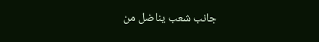جانب شعب يناضل من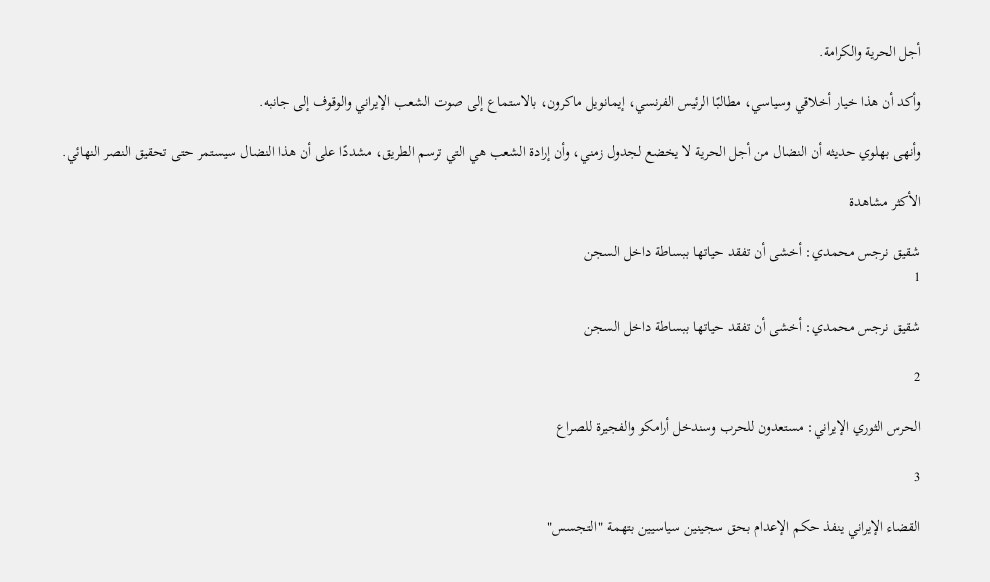أجل الحرية والكرامة.

وأكد أن هذا خيار أخلاقي وسياسي، مطالبًا الرئيس الفرنسي، إيمانويل ماكرون، بالاستماع إلى صوت الشعب الإيراني والوقوف إلى جانبه.

وأنهى بهلوي حديثه أن النضال من أجل الحرية لا يخضع لجدول زمني، وأن إرادة الشعب هي التي ترسم الطريق، مشددًا على أن هذا النضال سيستمر حتى تحقيق النصر النهائي.

الأكثر مشاهدة

شقيق نرجس محمدي: أخشى أن تفقد حياتها ببساطة داخل السجن
1

شقيق نرجس محمدي: أخشى أن تفقد حياتها ببساطة داخل السجن

2

الحرس الثوري الإيراني: مستعدون للحرب وسندخل أرامكو والفجيرة للصراع

3

القضاء الإيراني ينفذ حكم الإعدام بحق سجينين سياسيين بتهمة "التجسس"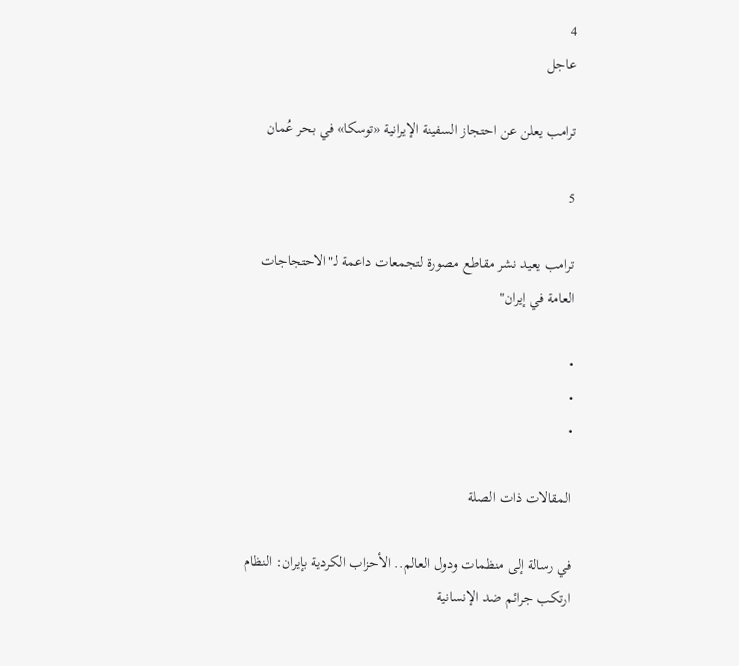4
عاجل

ترامب يعلن عن احتجاز السفينة الإيرانية «توسكا» في بحر عُمان

5

ترامب يعيد نشر مقاطع مصورة لتجمعات داعمة لـ"الاحتجاجات العامة في إيران"

•
•
•

المقالات ذات الصلة

في رسالة إلى منظمات ودول العالم.. الأحزاب الكردية بإيران: النظام ارتكب جرائم ضد الإنسانية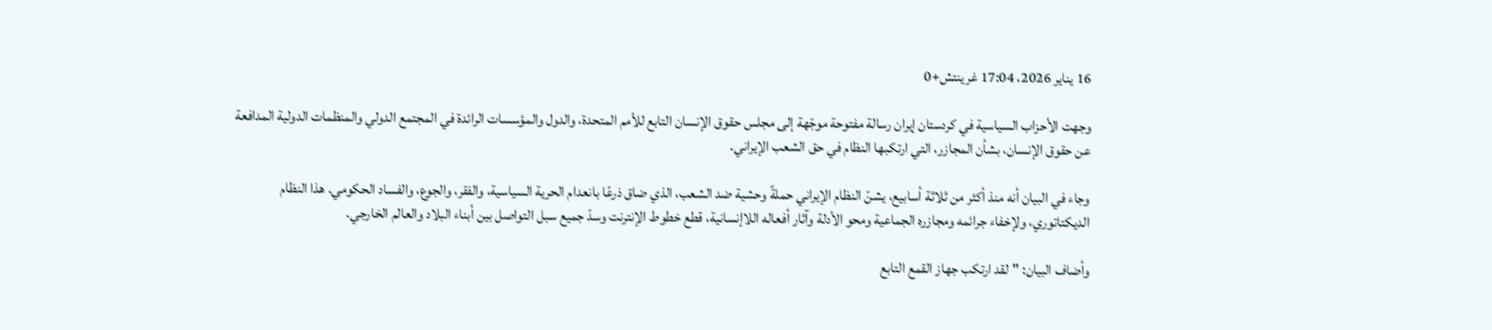16 يناير 2026، 17:04 غرينتش+0

وجهت الأحزاب السياسية في كردستان إيران رسالة مفتوحة موجّهة إلى مجلس حقوق الإنسان التابع للأمم المتحدة، والدول والمؤسسات الرائدة في المجتمع الدولي والمنظمات الدولية المدافعة عن حقوق الإنسان، بشأن المجازر، التي ارتكبها النظام في حق الشعب الإيراني.

وجاء في البيان أنه منذ أكثر من ثلاثة أسابيع، يشنّ النظام الإيراني حملةً وحشية ضد الشعب، الذي ضاق ذرعًا بانعدام الحرية السياسية، والفقر، والجوع، والفساد الحكومي. هذا النظام الديكتاتوري، ولإخفاء جرائمه ومجازره الجماعية ومحو الأدلة وآثار أفعاله اللاإنسانية، قطع خطوط الإنترنت وسدّ جميع سبل التواصل بين أبناء البلاد والعالم الخارجي.

وأضاف البيان: "لقد ارتكب جهاز القمع التابع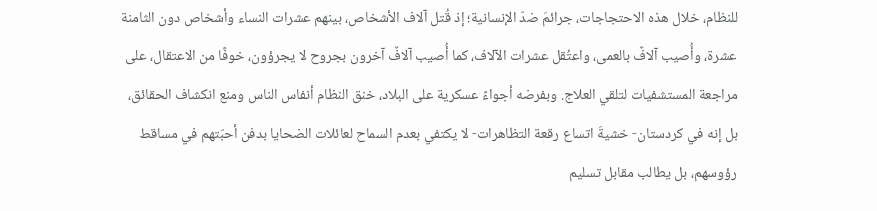للنظام، خلال هذه الاحتجاجات، جرائمَ ضدّ الإنسانية؛ إذ قُتل آلاف الأشخاص، بينهم عشرات النساء وأشخاص دون الثامنة عشرة، وأُصيب آلافٌ بالعمى، واعتُقل عشرات الآلاف، كما أُصيب آلافٌ آخرون بجروح لا يجرؤون، خوفًا من الاعتقال، على مراجعة المستشفيات لتلقي العلاج. وبفرضه أجواءً عسكرية على البلاد، خنق النظام أنفاس الناس ومنع انكشاف الحقائق، بل إنه في كردستان- خشيةَ اتساع رقعة التظاهرات- لا يكتفي بعدم السماح لعائلات الضحايا بدفن أحبّتهم في مساقط رؤوسهم، بل يطالب مقابل تسليم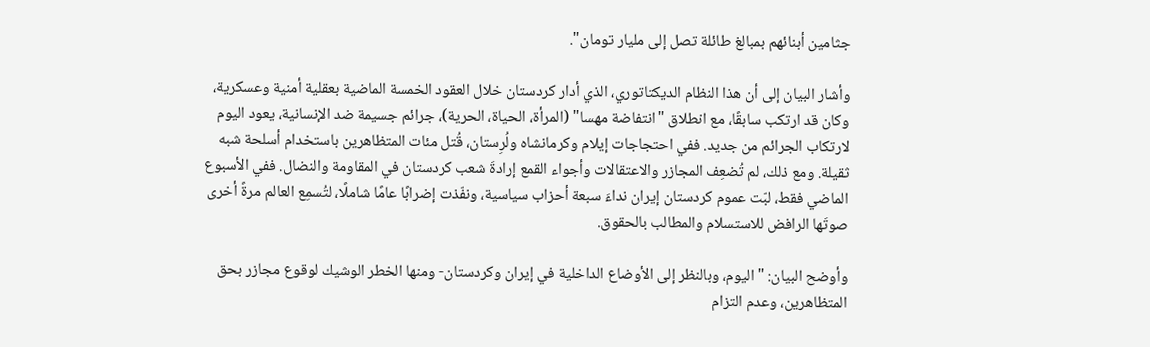جثامين أبنائهم بمبالغ طائلة تصل إلى مليار تومان".

وأشار البيان إلى أن هذا النظام الديكتاتوري، الذي أدار كردستان خلال العقود الخمسة الماضية بعقلية أمنية وعسكرية، وكان قد ارتكب سابقًا، مع انطلاق "انتفاضة مهسا" (المرأة، الحياة، الحرية)، جرائم جسيمة ضد الإنسانية، يعود اليوم لارتكاب الجرائم من جديد. ففي احتجاجات إيلام وكرمانشاه ولُرِستان، قُتل مئات المتظاهرين باستخدام أسلحة شبه ثقيلة. ومع ذلك، لم تُضعِف المجازر والاعتقالات وأجواء القمع إرادةَ شعب كردستان في المقاومة والنضال. ففي الأسبوع الماضي فقط، لبّت عموم كردستان إيران نداءَ سبعة أحزاب سياسية، ونفّذت إضرابًا عامًا شاملًا، لتُسمِع العالم مرةً أخرى صوتَها الرافض للاستسلام والمطالب بالحقوق.

وأوضح البيان: "اليوم، وبالنظر إلى الأوضاع الداخلية في إيران وكردستان- ومنها الخطر الوشيك لوقوع مجازر بحق المتظاهرين، وعدم التزام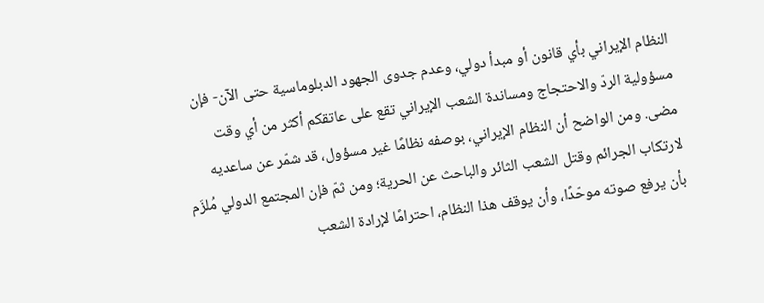النظام الإيراني بأي قانون أو مبدأ دولي، وعدم جدوى الجهود الدبلوماسية حتى الآن- فإن مسؤولية الردّ والاحتجاج ومساندة الشعب الإيراني تقع على عاتقكم أكثر من أي وقت مضى. ومن الواضح أن النظام الإيراني، بوصفه نظامًا غير مسؤول، قد شمّر عن ساعديه لارتكاب الجرائم وقتل الشعب الثائر والباحث عن الحرية؛ ومن ثمّ فإن المجتمع الدولي مُلزَم بأن يرفع صوته موحّدًا، وأن يوقف هذا النظام، احترامًا لإرادة الشعب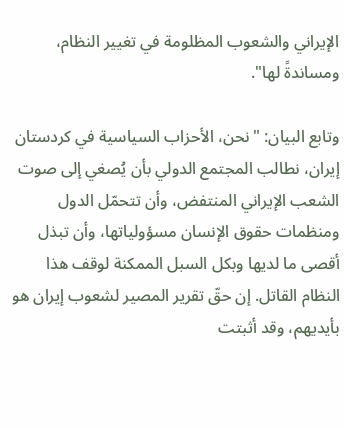الإيراني والشعوب المظلومة في تغيير النظام، ومساندةً لها".

وتابع البيان: "نحن، الأحزاب السياسية في كردستان إيران، نطالب المجتمع الدولي بأن يُصغي إلى صوت الشعب الإيراني المنتفض، وأن تتحمّل الدول ومنظمات حقوق الإنسان مسؤولياتها، وأن تبذل أقصى ما لديها وبكل السبل الممكنة لوقف هذا النظام القاتل. إن حقّ تقرير المصير لشعوب إيران هو بأيديهم، وقد أثبتت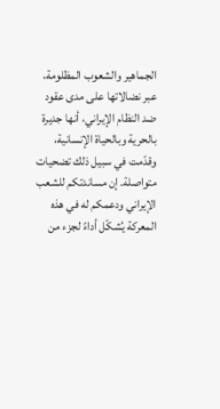الجماهير والشعوب المظلومة، عبر نضالاتها على مدى عقود ضد النظام الإيراني، أنها جديرة بالحرية وبالحياة الإنسانية، وقدّمت في سبيل ذلك تضحيات متواصلة. إن مساندتكم للشعب الإيراني ودعمكم له في هذه المعركة يُشكّل أداءً لجزء من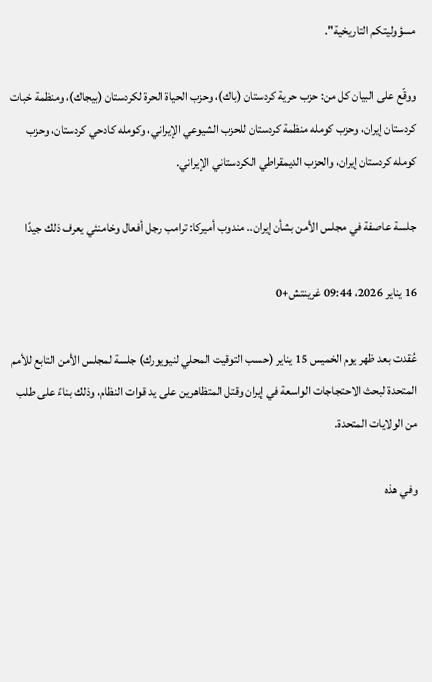مسؤوليتكم التاريخية".

ووقّع على البيان كل من: حزب حرية كردستان (باك)، وحزب الحياة الحرة لكردستان (بيجاك)، ومنظمة خبات كردستان إيران، وحزب كومله منظمة كردستان للحزب الشيوعي الإيراني، وكومله كادحي كردستان، وحزب كومله كردستان إيران، والحزب الديمقراطي الكردستاني الإيراني.

جلسة عاصفة في مجلس الأمن بشأن إيران.. مندوب أميركا: ترامب رجل أفعال وخامنئي يعرف ذلك جيدًا

16 يناير 2026، 09:44 غرينتش+0

عُقدت بعد ظهر يوم الخميس 15 يناير (حسب التوقيت المحلي لنيويورك) جلسة لمجلس الأمن التابع للأمم المتحدة لبحث الاحتجاجات الواسعة في إيران وقتل المتظاهرين على يد قوات النظام، وذلك بناءً على طلب من الولايات المتحدة.

وفي هذه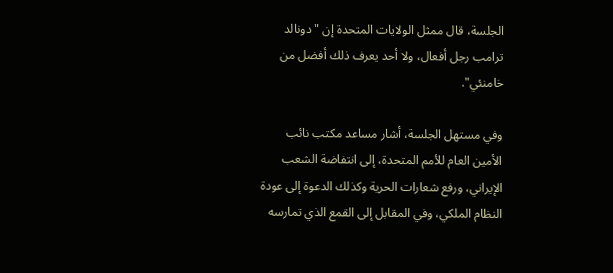الجلسة، قال ممثل الولايات المتحدة إن "دونالد ترامب رجل أفعال، ولا أحد يعرف ذلك أفضل من خامنئي".

وفي مستهل الجلسة، أشار مساعد مكتب نائب الأمين العام للأمم المتحدة، إلى انتفاضة الشعب الإيراني، ورفع شعارات الحرية وكذلك الدعوة إلى عودة النظام الملكي، وفي المقابل إلى القمع الذي تمارسه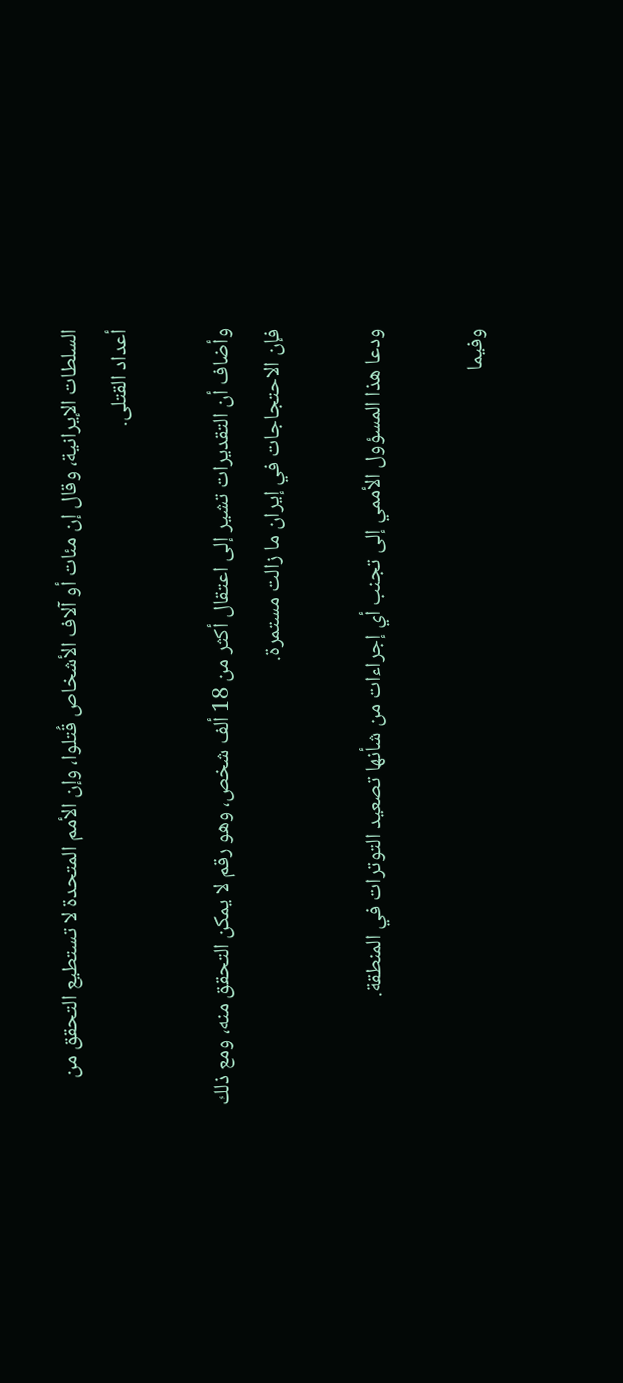السلطات الإيرانية، وقال إن مئات أو آلاف الأشخاص قُتلوا، وإن الأمم المتحدة لا تستطيع التحقق من أعداد القتلى.

وأضاف أن التقديرات تشير إلى اعتقال أكثر من 18 ألف شخص، وهو رقم لا يمكن التحقق منه، ومع ذلك فإن الاحتجاجات في إيران ما زالت مستمرة.

ودعا هذا المسؤول الأممي إلى تجنب أي إجراءات من شأنها تصعيد التوترات في المنطقة.

وفيما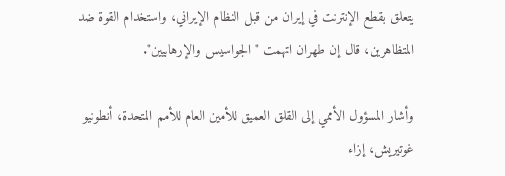يتعلق بقطع الإنترنت في إيران من قبل النظام الإيراني، واستخدام القوة ضد المتظاهرين، قال إن طهران اتهمت "الجواسيس والإرهابيين".

وأشار المسؤول الأممي إلى القلق العميق للأمين العام للأمم المتحدة، أنطونيو غوتيريش، إزاء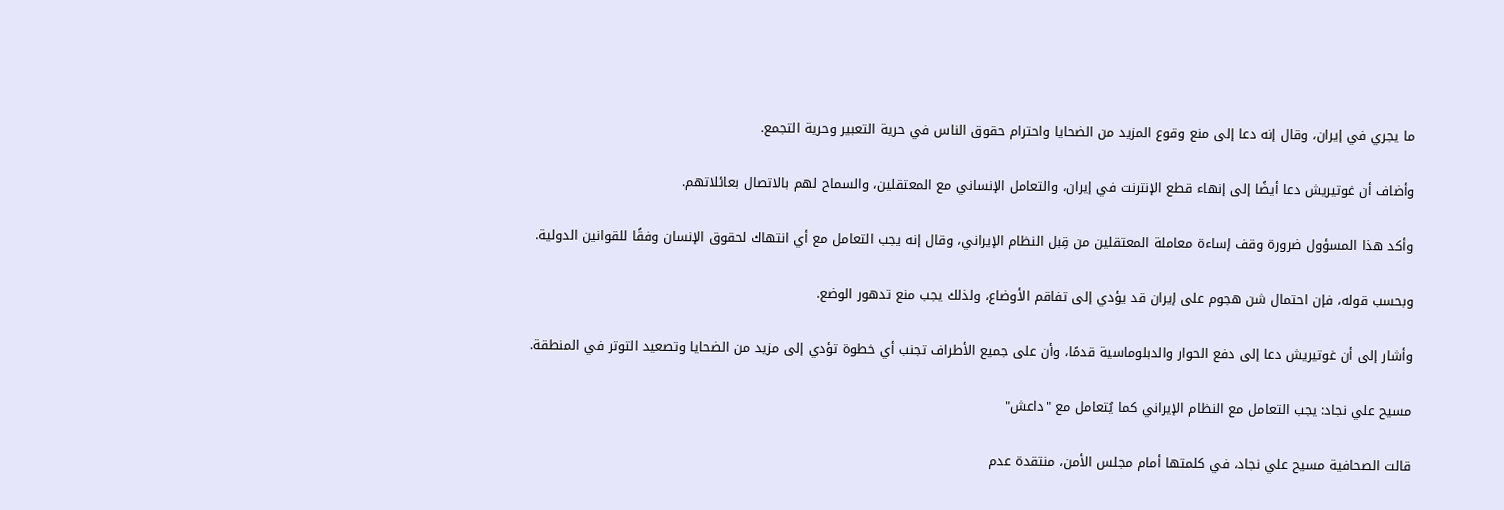ما يجري في إيران، وقال إنه دعا إلى منع وقوع المزيد من الضحايا واحترام حقوق الناس في حرية التعبير وحرية التجمع.

وأضاف أن غوتيريش دعا أيضًا إلى إنهاء قطع الإنترنت في إيران، والتعامل الإنساني مع المعتقلين، والسماح لهم بالاتصال بعائلاتهم.

وأكد هذا المسؤول ضرورة وقف إساءة معاملة المعتقلين من قِبل النظام الإيراني، وقال إنه يجب التعامل مع أي انتهاك لحقوق الإنسان وفقًا للقوانين الدولية.

وبحسب قوله، فإن احتمال شن هجوم على إيران قد يؤدي إلى تفاقم الأوضاع، ولذلك يجب منع تدهور الوضع.

وأشار إلى أن غوتيريش دعا إلى دفع الحوار والدبلوماسية قدمًا، وأن على جميع الأطراف تجنب أي خطوة تؤدي إلى مزيد من الضحايا وتصعيد التوتر في المنطقة.

مسيح علي نجاد: يجب التعامل مع النظام الإيراني كما يُتعامل مع "داعش"

قالت الصحافية مسيح علي نجاد، في كلمتها أمام مجلس الأمن، منتقدة عدم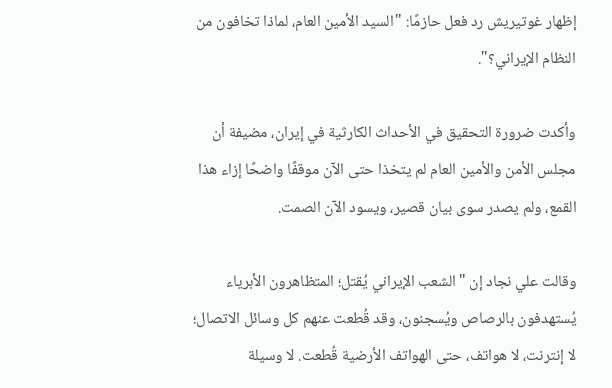إظهار غوتيريش رد فعل حازمًا: "السيد الأمين العام، لماذا تخافون من النظام الإيراني؟".

وأكدت ضرورة التحقيق في الأحداث الكارثية في إيران، مضيفة أن مجلس الأمن والأمين العام لم يتخذا حتى الآن موقفًا واضحًا إزاء هذا القمع، ولم يصدر سوى بيان قصير، ويسود الآن الصمت.

وقالت علي نجاد إن "الشعب الإيراني يُقتل؛ المتظاهرون الأبرياء يُستهدفون بالرصاص ويُسجنون، وقد قُطعت عنهم كل وسائل الاتصال؛ لا إنترنت، لا هواتف، حتى الهواتف الأرضية قُطعت. لا وسيلة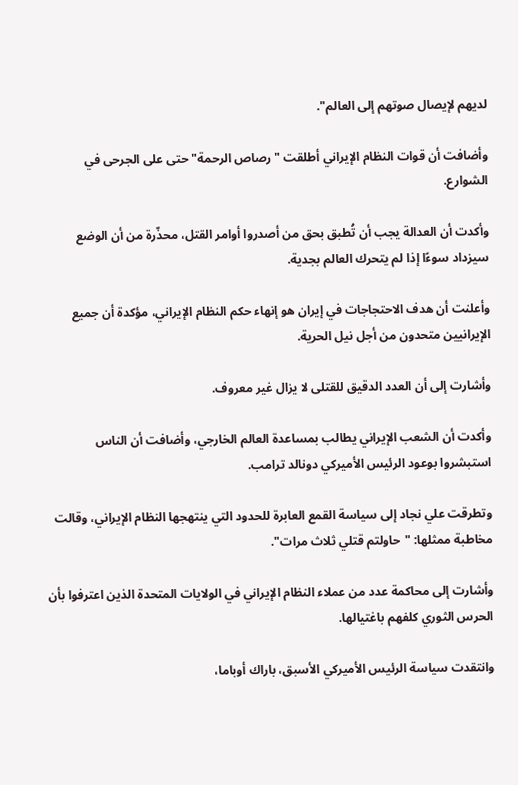لديهم لإيصال صوتهم إلى العالم".

وأضافت أن قوات النظام الإيراني أطلقت "رصاص الرحمة" حتى على الجرحى في الشوارع.

وأكدت أن العدالة يجب أن تُطبق بحق من أصدروا أوامر القتل، محذّرة من أن الوضع سيزداد سوءًا إذا لم يتحرك العالم بجدية.

وأعلنت أن هدف الاحتجاجات في إيران هو إنهاء حكم النظام الإيراني، مؤكدة أن جميع الإيرانيين متحدون من أجل نيل الحرية.

وأشارت إلى أن العدد الدقيق للقتلى لا يزال غير معروف.

وأكدت أن الشعب الإيراني يطالب بمساعدة العالم الخارجي، وأضافت أن الناس استبشروا بوعود الرئيس الأميركي دونالد ترامب.

وتطرقت علي نجاد إلى سياسة القمع العابرة للحدود التي ينتهجها النظام الإيراني، وقالت مخاطبة ممثلها: "حاولتم قتلي ثلاث مرات".

وأشارت إلى محاكمة عدد من عملاء النظام الإيراني في الولايات المتحدة الذين اعترفوا بأن الحرس الثوري كلفهم باغتيالها.

وانتقدت سياسة الرئيس الأميركي الأسبق، باراك أوباما،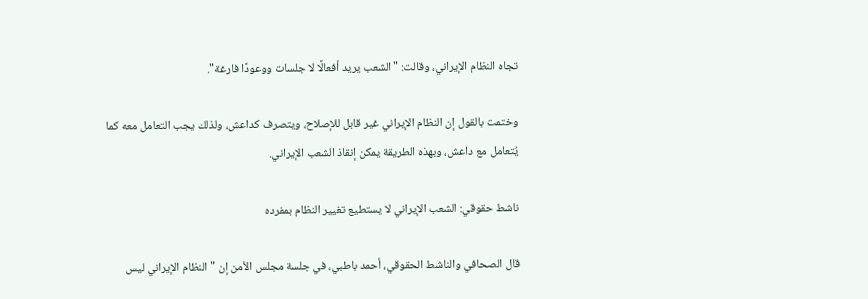تجاه النظام الإيراني، وقالت: "الشعب يريد أفعالًا لا جلسات ووعودًا فارغة".

وختمت بالقول إن النظام الإيراني غير قابل للإصلاح، ويتصرف كداعش، ولذلك يجب التعامل معه كما يُتعامل مع داعش، وبهذه الطريقة يمكن إنقاذ الشعب الإيراني.

ناشط حقوقي: الشعب الإيراني لا يستطيع تغيير النظام بمفرده

قال الصحافي والناشط الحقوقي، أحمد باطبي، في جلسة مجلس الأمن إن "النظام الإيراني ليس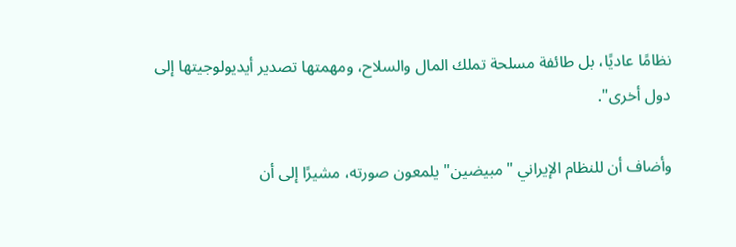نظامًا عاديًا، بل طائفة مسلحة تملك المال والسلاح، ومهمتها تصدير أيديولوجيتها إلى دول أخرى".

وأضاف أن للنظام الإيراني "مبيضين" يلمعون صورته، مشيرًا إلى أن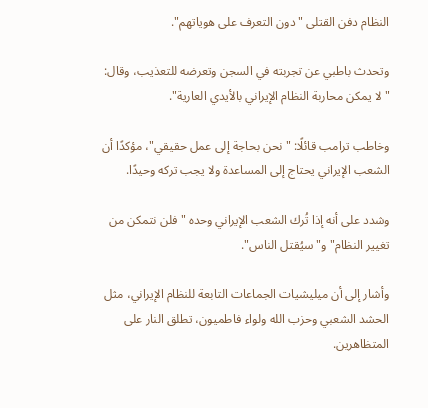النظام دفن القتلى "دون التعرف على هوياتهم".

وتحدث باطبي عن تجربته في السجن وتعرضه للتعذيب، وقال: "لا يمكن محاربة النظام الإيراني بالأيدي العارية".

وخاطب ترامب قائلًا: "نحن بحاجة إلى عمل حقيقي"، مؤكدًا أن الشعب الإيراني يحتاج إلى المساعدة ولا يجب تركه وحيدًا.

وشدد على أنه إذا تُرك الشعب الإيراني وحده "فلن نتمكن من تغيير النظام" و"سيُقتل الناس".

وأشار إلى أن ميليشيات الجماعات التابعة للنظام الإيراني، مثل الحشد الشعبي وحزب الله ولواء فاطميون، تطلق النار على المتظاهرين.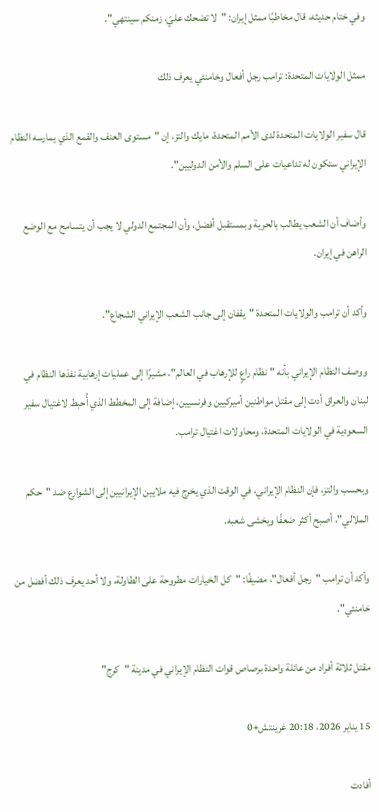وفي ختام حديثه، قال مخاطبًا ممثل إيران: "لا تضحك عليّ، زمنكم سينتهي".

ممثل الولايات المتحدة: ترامب رجل أفعال وخامنئي يعرف ذلك

قال سفير الولايات المتحدة لدى الأمم المتحدة، مايك والتز، إن "مستوى العنف والقمع الذي يمارسه النظام الإيراني ستكون له تداعيات على السلم والأمن الدوليين".

وأضاف أن الشعب يطالب بالحرية وبمستقبل أفضل، وأن المجتمع الدولي لا يجب أن يتسامح مع الوضع الراهن في إيران.

وأكد أن ترامب والولايات المتحدة "يقفان إلى جانب الشعب الإيراني الشجاع".

ووصف النظام الإيراني بأنه "نظام راعٍ للإرهاب في العالم"، مشيرًا إلى عمليات إرهابية نفذها النظام في لبنان والعراق أدت إلى مقتل مواطنين أميركيين وفرنسيين، إضافة إلى المخطط الذي أُحبط لاغتيال سفير السعودية في الولايات المتحدة، ومحاولات اغتيال ترامب.

وبحسب والتز، فإن النظام الإيراني، في الوقت الذي يخرج فيه ملايين الإيرانيين إلى الشوارع ضد "حكم الملالي"، أصبح أكثر ضعفًا ويخشى شعبه.

وأكد أن ترامب "رجل أفعال"، مضيفًا: "كل الخيارات مطروحة على الطاولة، ولا أحد يعرف ذلك أفضل من خامنئي".

مقتل ثلاثة أفراد من عائلة واحدة برصاص قوات النظام الإيراني في مدينة "كرج"

15 يناير 2026، 20:18 غرينتش+0

أفادت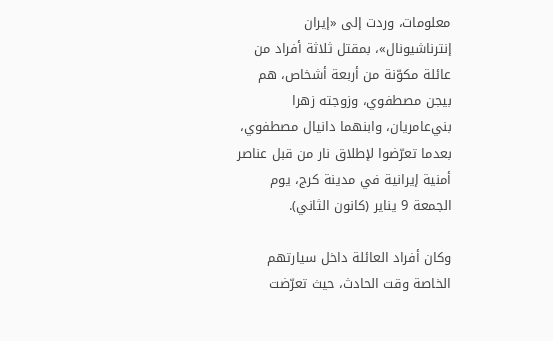معلومات، وردت إلى «إيران إنترناشيونال»، بمقتل ثلاثة أفراد من عائلة مكوّنة من أربعة أشخاص، هم بيجن مصطفوي، وزوجته زهرا بني‌عامريان، وابنهما دانيال مصطفوي، بعدما تعرّضوا لإطلاق نار من قبل عناصر أمنية إيرانية في مدينة كرج، يوم الجمعة 9 يناير (كانون الثاني).

وكان أفراد العائلة داخل سيارتهم الخاصة وقت الحادث، حيث تعرّضت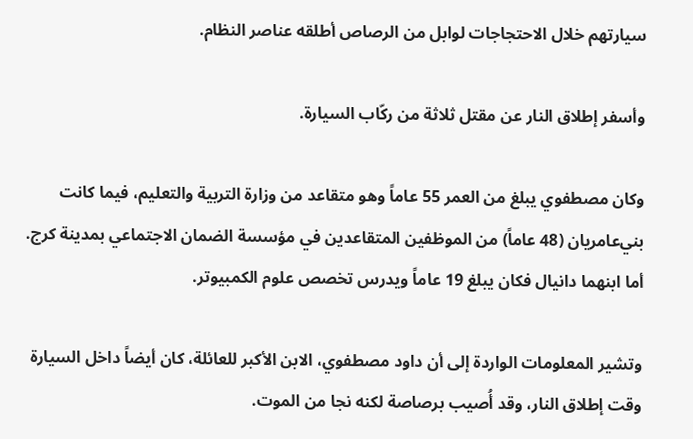سيارتهم خلال الاحتجاجات لوابل من الرصاص أطلقه عناصر النظام.

وأسفر إطلاق النار عن مقتل ثلاثة من ركّاب السيارة.

وكان مصطفوي يبلغ من العمر 55 عاماً وهو متقاعد من وزارة التربية والتعليم، فيما كانت بني‌عامريان (48 عاماً) من الموظفين المتقاعدين في مؤسسة الضمان الاجتماعي بمدينة كرج. أما ابنهما دانيال فكان يبلغ 19 عاماً ويدرس تخصص علوم الكمبيوتر.

وتشير المعلومات الواردة إلى أن داود مصطفوي، الابن الأكبر للعائلة، كان أيضاً داخل السيارة وقت إطلاق النار، وقد أُصيب برصاصة لكنه نجا من الموت.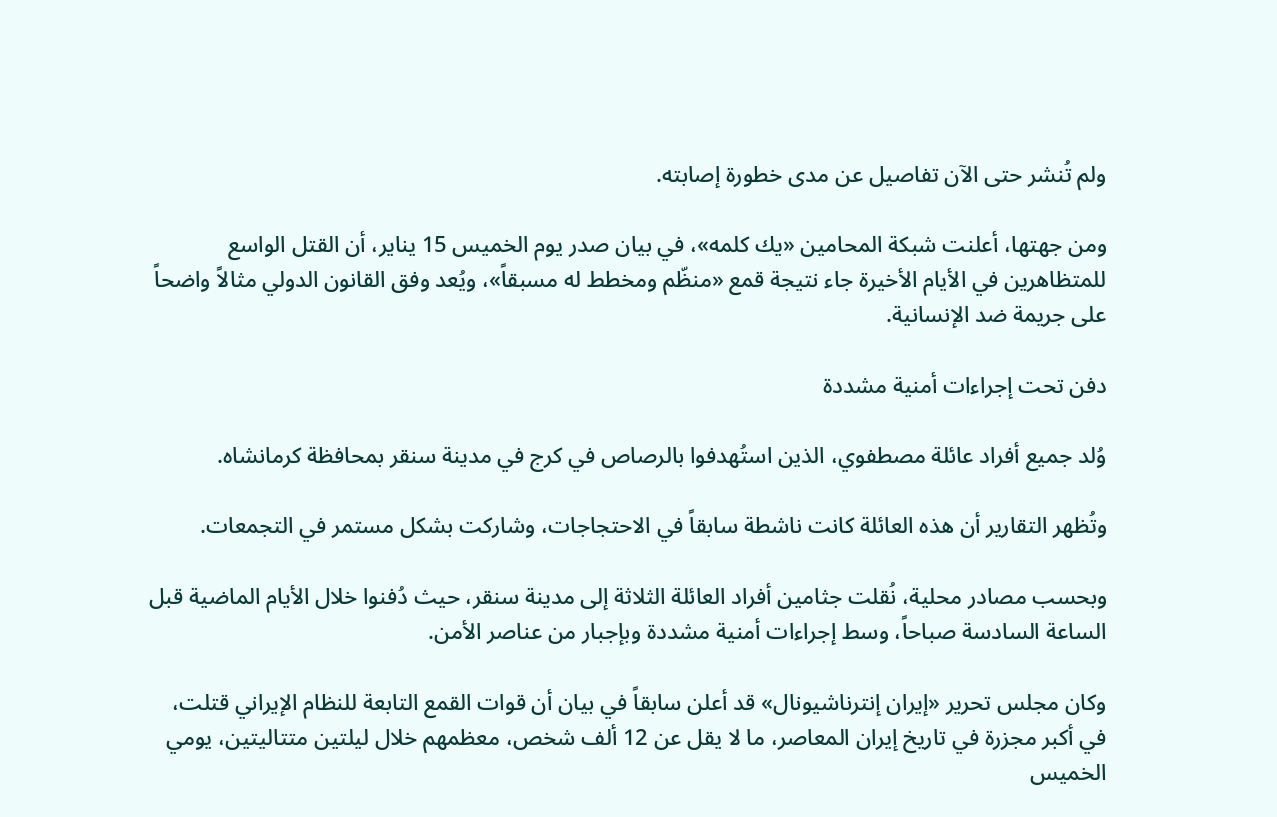ولم تُنشر حتى الآن تفاصيل عن مدى خطورة إصابته.

ومن جهتها، أعلنت شبكة المحامين «يك ‌كلمه»، في بيان صدر يوم الخميس 15 يناير، أن القتل الواسع للمتظاهرين في الأيام الأخيرة جاء نتيجة قمع «منظّم ومخطط له مسبقاً»، ويُعد وفق القانون الدولي مثالاً واضحاً على جريمة ضد الإنسانية.

دفن تحت إجراءات أمنية مشددة

وُلد جميع أفراد عائلة مصطفوي، الذين استُهدفوا بالرصاص في كرج في مدينة سنقر بمحافظة كرمانشاه.

وتُظهر التقارير أن هذه العائلة كانت ناشطة سابقاً في الاحتجاجات، وشاركت بشكل مستمر في التجمعات.

وبحسب مصادر محلية، نُقلت جثامين أفراد العائلة الثلاثة إلى مدينة سنقر، حيث دُفنوا خلال الأيام الماضية قبل الساعة السادسة صباحاً، وسط إجراءات أمنية مشددة وبإجبار من عناصر الأمن.

وكان مجلس تحرير «إيران إنترناشيونال» قد أعلن سابقاً في بيان أن قوات القمع التابعة للنظام الإيراني قتلت، في أكبر مجزرة في تاريخ إيران المعاصر، ما لا يقل عن 12 ألف شخص، معظمهم خلال ليلتين متتاليتين، يومي الخميس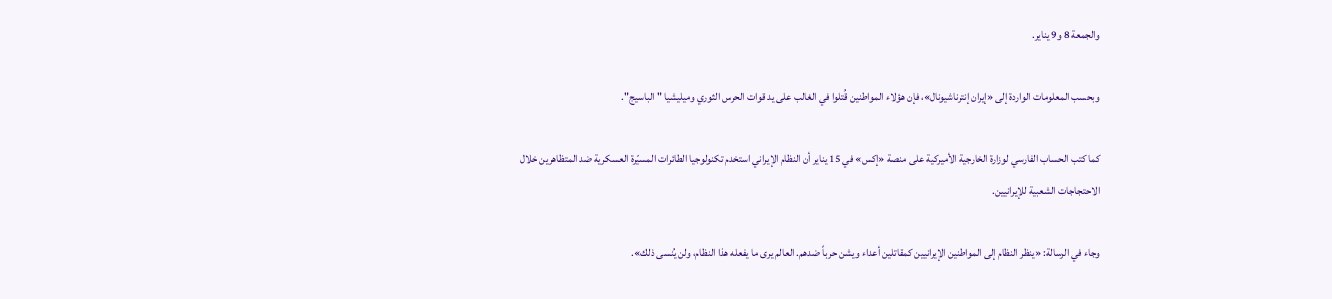والجمعة 8 و9 يناير.

وبحسب المعلومات الواردة إلى «إيران إنترناشيونال»، فإن هؤلاء المواطنين قُتلوا في الغالب على يد قوات الحرس الثوري وميليشيا "الباسيج".

كما كتب الحساب الفارسي لوزارة الخارجية الأميركية على منصة «إكس» في 15 يناير أن النظام الإيراني استخدم تكنولوجيا الطائرات المسيّرة العسكرية ضد المتظاهرين خلال الاحتجاجات الشعبية للإيرانيين.

وجاء في الرسالة: «ينظر النظام إلى المواطنين الإيرانيين كمقاتلين أعداء ويشن حرباً ضدهم. العالم يرى ما يفعله هذا النظام، ولن يُنسى ذلك».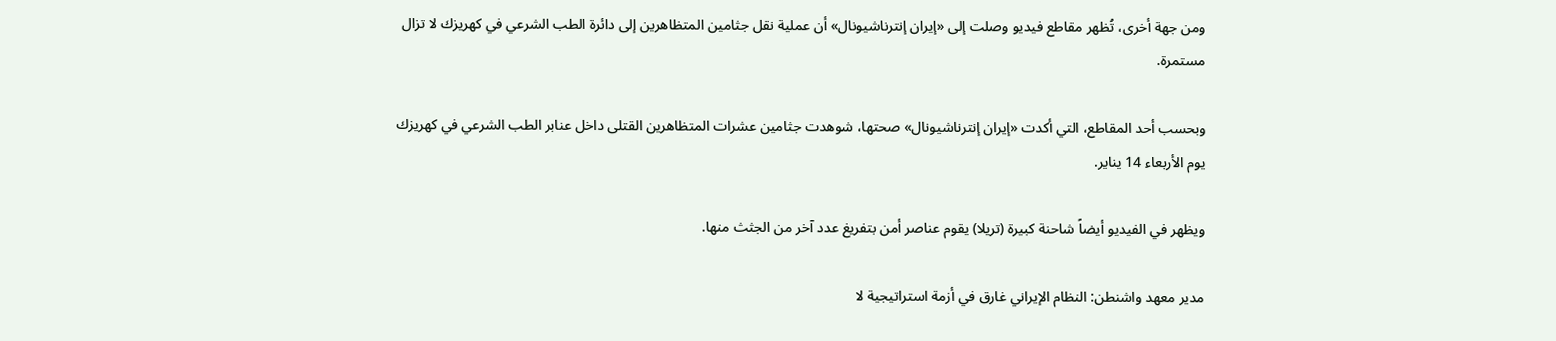ومن جهة أخرى، تُظهر مقاطع فيديو وصلت إلى «إيران إنترناشيونال» أن عملية نقل جثامين المتظاهرين إلى دائرة الطب الشرعي في كهريزك لا تزال مستمرة.

وبحسب أحد المقاطع، التي أكدت «إيران إنترناشيونال» صحتها، شوهدت جثامين عشرات المتظاهرين القتلى داخل عنابر الطب الشرعي في كهريزك يوم الأربعاء 14 يناير.

ويظهر في الفيديو أيضاً شاحنة كبيرة (تريلا) يقوم عناصر أمن بتفريغ عدد آخر من الجثث منها.

مدير معهد واشنطن: النظام الإيراني غارق في أزمة استراتيجية لا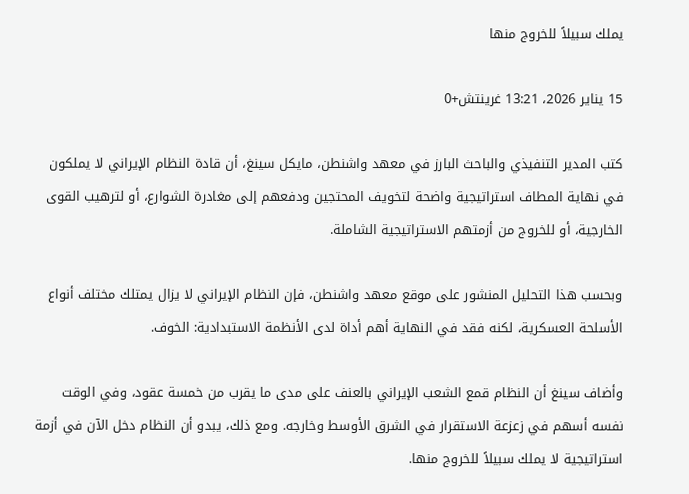يملك سبيلاً للخروج منها

15 يناير 2026، 13:21 غرينتش+0

كتب المدير التنفيذي والباحث البارز في معهد واشنطن، مايكل سينغ، أن قادة النظام الإيراني لا يملكون في نهاية المطاف استراتيجية واضحة لتخويف المحتجين ودفعهم إلى مغادرة الشوارع، أو لترهيب القوى الخارجية، أو للخروج من أزمتهم الاستراتيجية الشاملة.

وبحسب هذا التحليل المنشور على موقع معهد واشنطن، فإن النظام الإيراني لا يزال يمتلك مختلف أنواع الأسلحة العسكرية، لكنه فقد في النهاية أهم أداة لدى الأنظمة الاستبدادية: الخوف.

وأضاف سينغ أن النظام قمع الشعب الإيراني بالعنف على مدى ما يقرب من خمسة عقود، وفي الوقت نفسه أسهم في زعزعة الاستقرار في الشرق الأوسط وخارجه. ومع ذلك، يبدو أن النظام دخل الآن في أزمة استراتيجية لا يملك سبيلاً للخروج منها.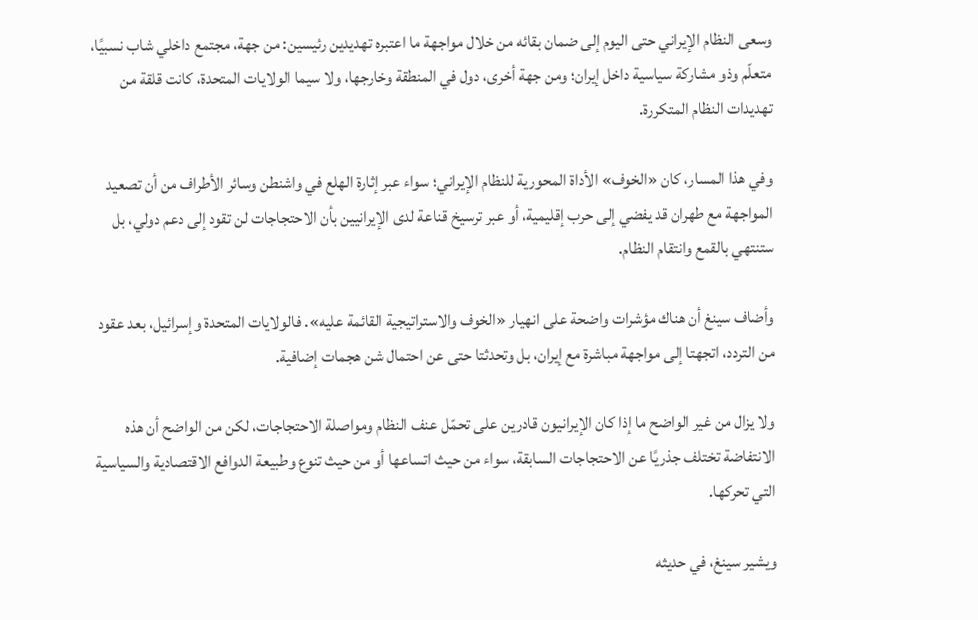وسعى النظام الإيراني حتى اليوم إلى ضمان بقائه من خلال مواجهة ما اعتبره تهديدين رئيسين: من جهة، مجتمع داخلي شاب نسبيًا، متعلّم وذو مشاركة سياسية داخل إيران؛ ومن جهة أخرى، دول في المنطقة وخارجها، ولا سيما الولايات المتحدة، كانت قلقة من تهديدات النظام المتكررة.

وفي هذا المسار، كان «الخوف» الأداة المحورية للنظام الإيراني؛ سواء عبر إثارة الهلع في واشنطن وسائر الأطراف من أن تصعيد المواجهة مع طهران قد يفضي إلى حرب إقليمية، أو عبر ترسيخ قناعة لدى الإيرانيين بأن الاحتجاجات لن تقود إلى دعم دولي، بل ستنتهي بالقمع وانتقام النظام.

وأضاف سينغ أن هناك مؤشرات واضحة على انهيار «الخوف والاستراتيجية القائمة عليه». فالولايات المتحدة وإسرائيل، بعد عقود من التردد، اتجهتا إلى مواجهة مباشرة مع إيران، بل وتحدثتا حتى عن احتمال شن هجمات إضافية.

ولا يزال من غير الواضح ما إذا كان الإيرانيون قادرين على تحمّل عنف النظام ومواصلة الاحتجاجات، لكن من الواضح أن هذه الانتفاضة تختلف جذريًا عن الاحتجاجات السابقة، سواء من حيث اتساعها أو من حيث تنوع وطبيعة الدوافع الاقتصادية والسياسية التي تحركها.

ويشير سينغ، في حديثه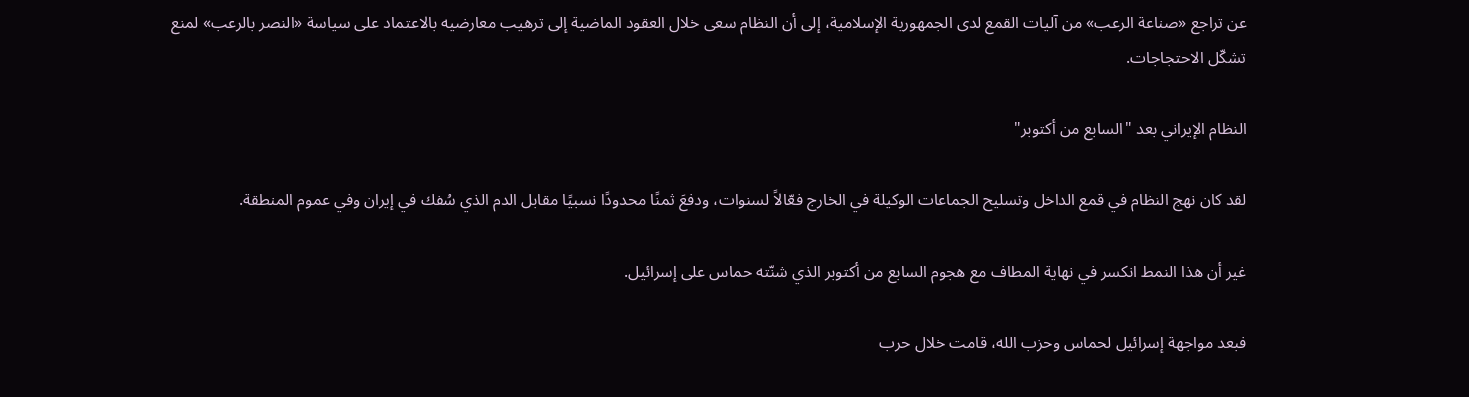عن تراجع «صناعة الرعب» من آليات القمع لدى الجمهورية الإسلامية، إلى أن النظام سعى خلال العقود الماضية إلى ترهيب معارضيه بالاعتماد على سياسة «النصر بالرعب» لمنع تشكّل الاحتجاجات.

النظام الإيراني بعد "السابع من أكتوبر"

لقد كان نهج النظام في قمع الداخل وتسليح الجماعات الوكيلة في الخارج فعّالاً لسنوات، ودفعَ ثمنًا محدودًا نسبيًا مقابل الدم الذي سُفك في إيران وفي عموم المنطقة.

غير أن هذا النمط انكسر في نهاية المطاف مع هجوم السابع من أكتوبر الذي شنّته حماس على إسرائيل.

فبعد مواجهة إسرائيل لحماس وحزب الله، قامت خلال حرب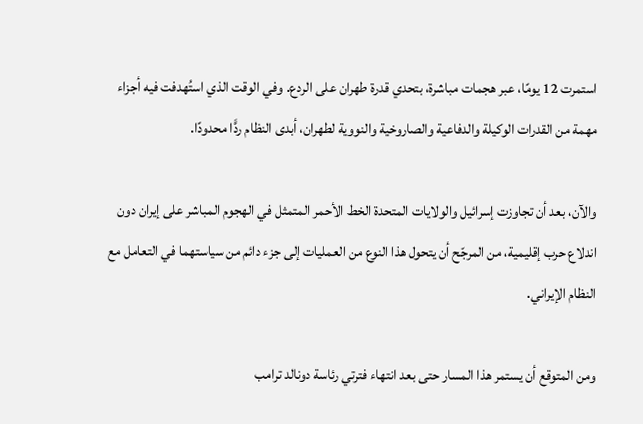استمرت 12 يومًا، عبر هجمات مباشرة، بتحدي قدرة طهران على الردع. وفي الوقت الذي استُهدفت فيه أجزاء مهمة من القدرات الوكيلة والدفاعية والصاروخية والنووية لطهران، أبدى النظام ردًّا محدودًا.

والآن، بعد أن تجاوزت إسرائيل والولايات المتحدة الخط الأحمر المتمثل في الهجوم المباشر على إيران دون اندلاع حرب إقليمية، من المرجّح أن يتحول هذا النوع من العمليات إلى جزء دائم من سياستهما في التعامل مع النظام الإيراني.

ومن المتوقع أن يستمر هذا المسار حتى بعد انتهاء فترتي رئاسة دونالد ترامب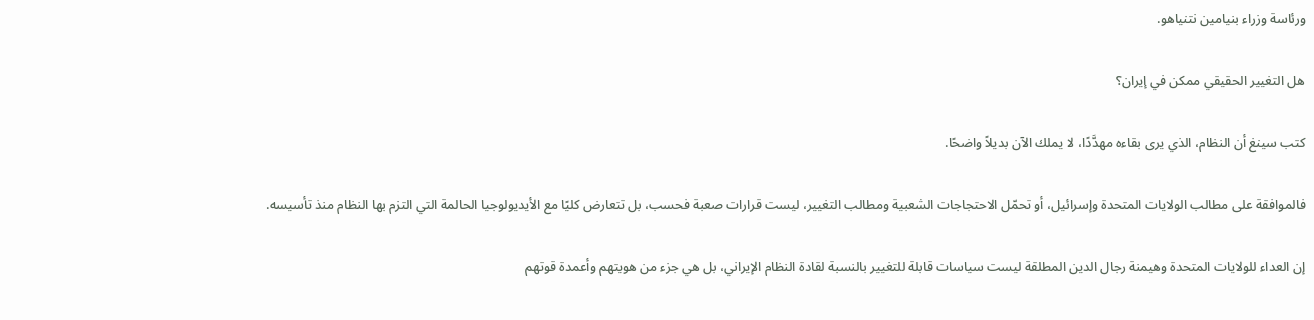ورئاسة وزراء بنيامين نتنياهو.

هل التغيير الحقيقي ممكن في إيران؟

كتب سينغ أن النظام، الذي يرى بقاءه مهدَّدًا، لا يملك الآن بديلاً واضحًا.

فالموافقة على مطالب الولايات المتحدة وإسرائيل، أو تحمّل الاحتجاجات الشعبية ومطالب التغيير، ليست قرارات صعبة فحسب، بل تتعارض كليًا مع الأيديولوجيا الحالمة التي التزم بها النظام منذ تأسيسه.

إن العداء للولايات المتحدة وهيمنة رجال الدين المطلقة ليست سياسات قابلة للتغيير بالنسبة لقادة النظام الإيراني، بل هي جزء من هويتهم وأعمدة قوتهم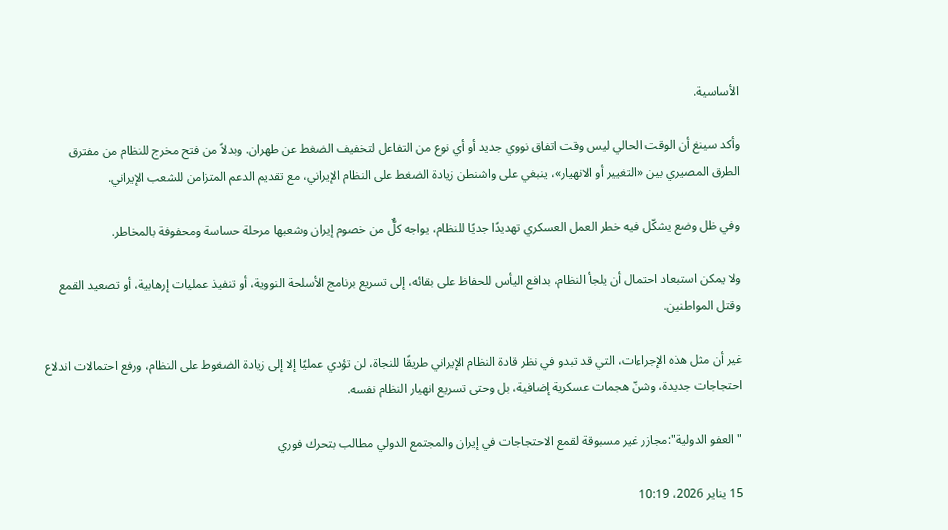الأساسية.

وأكد سينغ أن الوقت الحالي ليس وقت اتفاق نووي جديد أو أي نوع من التفاعل لتخفيف الضغط عن طهران. وبدلاً من فتح مخرج للنظام من مفترق الطرق المصيري بين «التغيير أو الانهيار»، ينبغي على واشنطن زيادة الضغط على النظام الإيراني، مع تقديم الدعم المتزامن للشعب الإيراني.

وفي ظل وضع يشكّل فيه خطر العمل العسكري تهديدًا جديًا للنظام، يواجه كلٌّ من خصوم إيران وشعبها مرحلة حساسة ومحفوفة بالمخاطر.

ولا يمكن استبعاد احتمال أن يلجأ النظام، بدافع اليأس للحفاظ على بقائه، إلى تسريع برنامج الأسلحة النووية، أو تنفيذ عمليات إرهابية، أو تصعيد القمع وقتل المواطنين.

غير أن مثل هذه الإجراءات، التي قد تبدو في نظر قادة النظام الإيراني طريقًا للنجاة، لن تؤدي عمليًا إلا إلى زيادة الضغوط على النظام، ورفع احتمالات اندلاع احتجاجات جديدة، وشنّ هجمات عسكرية إضافية، بل وحتى تسريع انهيار النظام نفسه.

"العفو الدولية":مجازر غير مسبوقة لقمع الاحتجاجات في إيران والمجتمع الدولي مطالب بتحرك فوري

15 يناير 2026، 10:19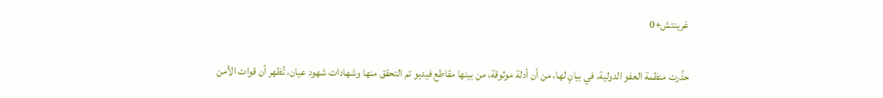غرينتش+0

حذّرت منظمة العفو الدولية، في بيانٍ لها، من أن أدلة موثوقة، من بينها مقاطع فيديو تم التحقق منها وشهادات شهود عيان، تُظهر أن قوات الأمن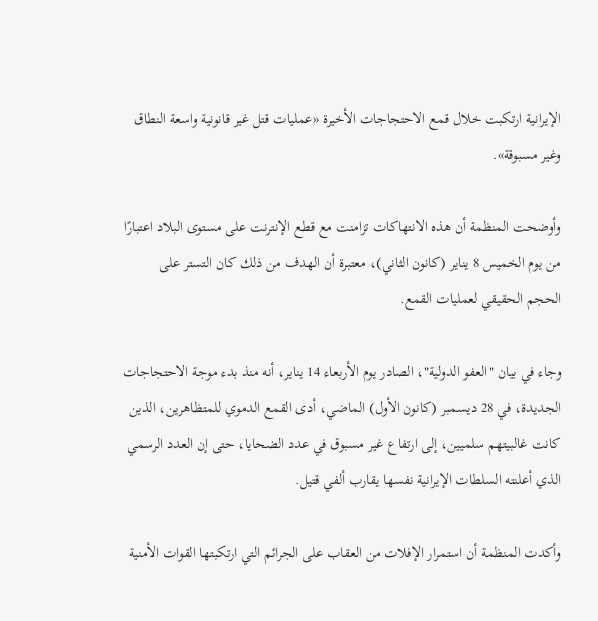الإيرانية ارتكبت خلال قمع الاحتجاجات الأخيرة «عمليات قتل غير قانونية واسعة النطاق وغير مسبوقة».

وأوضحت المنظمة أن هذه الانتهاكات تزامنت مع قطع الإنترنت على مستوى البلاد اعتبارًا من يوم الخميس 8 يناير (كانون الثاني)، معتبرة أن الهدف من ذلك كان التستر على الحجم الحقيقي لعمليات القمع.

وجاء في بيان "العفو الدولية"، الصادر يوم الأربعاء 14 يناير، أنه منذ بدء موجة الاحتجاجات الجديدة، في 28 ديسمبر (كانون الأول) الماضي، أدى القمع الدموي للمتظاهرين، الذين كانت غالبيتهم سلميين، إلى ارتفاع غير مسبوق في عدد الضحايا، حتى إن العدد الرسمي الذي أعلنته السلطات الإيرانية نفسها يقارب ألفي قتيل.

وأكدت المنظمة أن استمرار الإفلات من العقاب على الجرائم التي ارتكبتها القوات الأمنية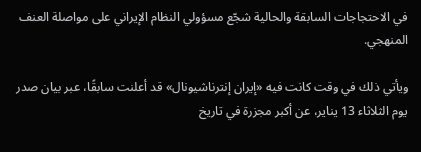في الاحتجاجات السابقة والحالية شجّع مسؤولي النظام الإيراني على مواصلة العنف المنهجي.

ويأتي ذلك في وقت كانت فيه «إيران إنترناشيونال» قد أعلنت سابقًا، عبر بيان صدر يوم الثلاثاء 13 يناير، عن أكبر مجزرة في تاريخ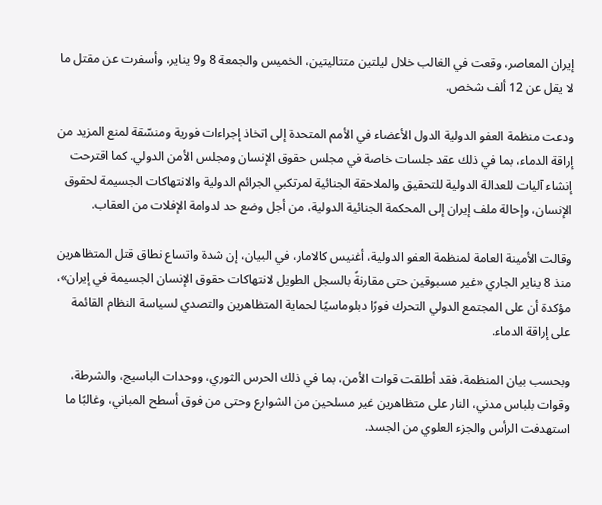إيران المعاصر، وقعت في الغالب خلال ليلتين متتاليتين، الخميس والجمعة 8 و9 يناير، وأسفرت عن مقتل ما لا يقل عن 12 ألف شخص.

ودعت منظمة العفو الدولية الدول الأعضاء في الأمم المتحدة إلى اتخاذ إجراءات فورية ومنسّقة لمنع المزيد من إراقة الدماء، بما في ذلك عقد جلسات خاصة في مجلس حقوق الإنسان ومجلس الأمن الدولي. كما اقترحت إنشاء آليات للعدالة الدولية للتحقيق والملاحقة الجنائية لمرتكبي الجرائم الدولية والانتهاكات الجسيمة لحقوق الإنسان، وإحالة ملف إيران إلى المحكمة الجنائية الدولية، من أجل وضع حد لدوامة الإفلات من العقاب.

وقالت الأمينة العامة لمنظمة العفو الدولية، أغنيس كالامار، في البيان، إن شدة واتساع نطاق قتل المتظاهرين منذ 8 يناير الجاري «غير مسبوقين حتى مقارنةً بالسجل الطويل لانتهاكات حقوق الإنسان الجسيمة في إيران»، مؤكدة أن على المجتمع الدولي التحرك فورًا دبلوماسيًا لحماية المتظاهرين والتصدي لسياسة النظام القائمة على إراقة الدماء.

وبحسب بيان المنظمة، فقد أطلقت قوات الأمن، بما في ذلك الحرس الثوري، ووحدات الباسيج، والشرطة، وقوات بلباس مدني، النار على متظاهرين غير مسلحين من الشوارع وحتى من فوق أسطح المباني، وغالبًا ما استهدفت الرأس والجزء العلوي من الجسد.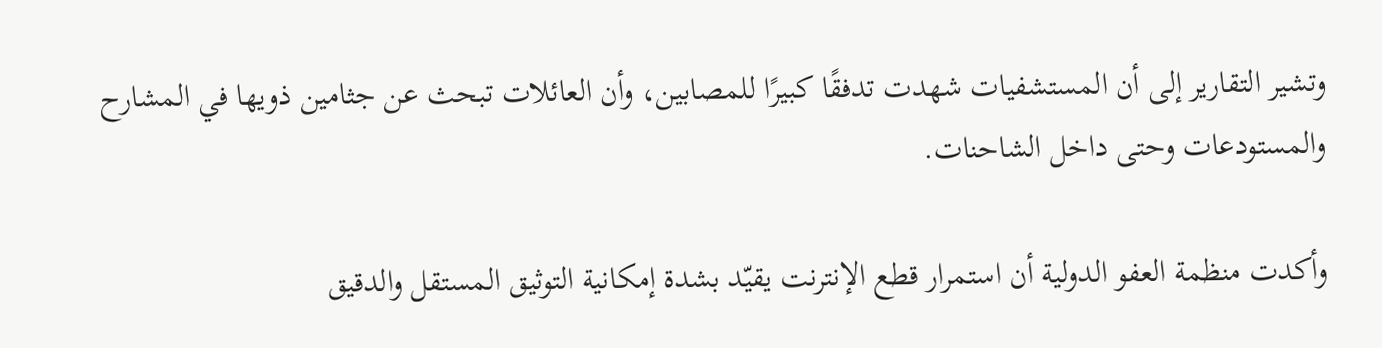وتشير التقارير إلى أن المستشفيات شهدت تدفقًا كبيرًا للمصابين، وأن العائلات تبحث عن جثامين ذويها في المشارح والمستودعات وحتى داخل الشاحنات.

وأكدت منظمة العفو الدولية أن استمرار قطع الإنترنت يقيّد بشدة إمكانية التوثيق المستقل والدقيق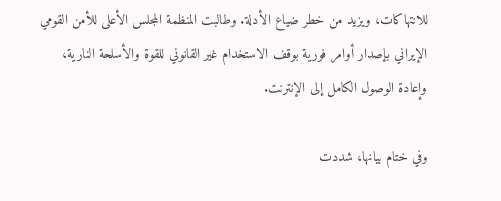للانتهاكات، ويزيد من خطر ضياع الأدلة. وطالبت المنظمة المجلس الأعلى للأمن القومي الإيراني بإصدار أوامر فورية بوقف الاستخدام غير القانوني للقوة والأسلحة النارية، وإعادة الوصول الكامل إلى الإنترنت.

وفي ختام بيانها، شددت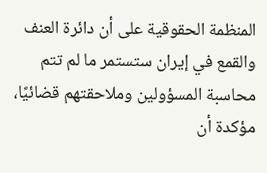المنظمة الحقوقية على أن دائرة العنف والقمع في إيران ستستمر ما لم تتم محاسبة المسؤولين وملاحقتهم قضائيًا، مؤكدة أن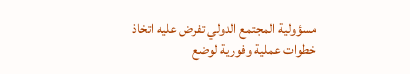مسؤولية المجتمع الدولي تفرض عليه اتخاذ خطوات عملية وفورية لوضع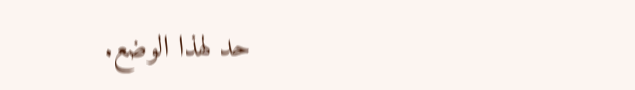حد لهذا الوضع.